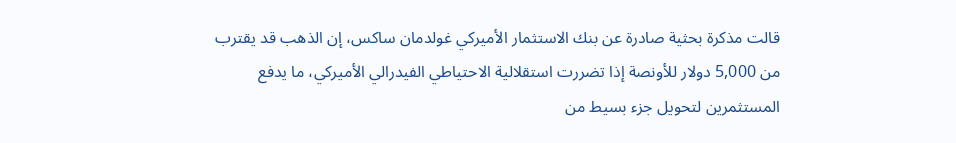قالت مذكرة بحثية صادرة عن بنك الاستثمار الأميركي غولدمان ساكس، إن الذهب قد يقترب من 5,000 دولار للأونصة إذا تضررت استقلالية الاحتياطي الفيدرالي الأميركي، ما يدفع المستثمرين لتحويل جزء بسيط من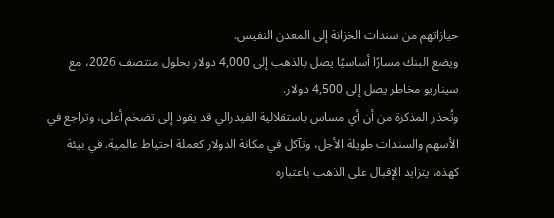حيازاتهم من سندات الخزانة إلى المعدن النفيس.
ويضع البنك مسارًا أساسيًا يصل بالذهب إلى 4,000 دولار بحلول منتصف 2026، مع سيناريو مخاطر يصل إلى 4,500 دولار.
وتُحذر المذكرة من أن أي مساس باستقلالية الفيدرالي قد يقود إلى تضخم أعلى، وتراجع في الأسهم والسندات طويلة الأجل، وتآكل في مكانة الدولار كعملة احتياط عالمية. في بيئة كهذه، يتزايد الإقبال على الذهب باعتباره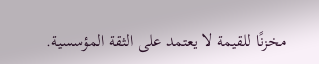مخزنًا للقيمة لا يعتمد على الثقة المؤسسية.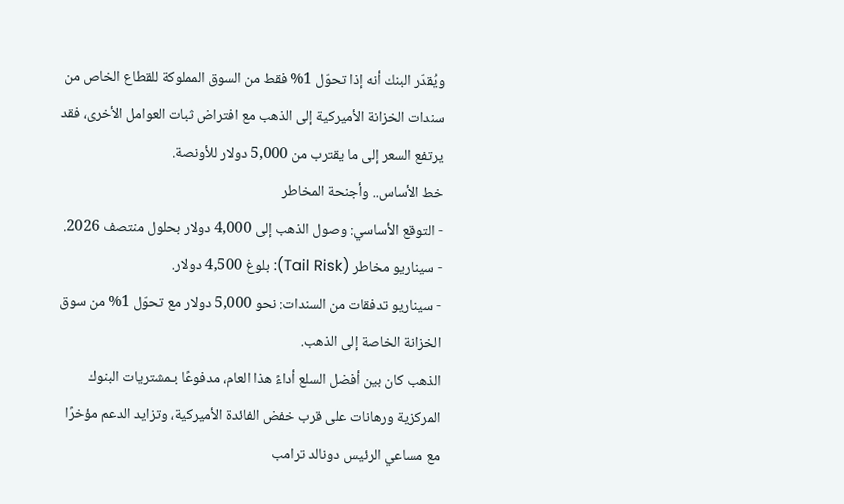ويُقدّر البنك أنه إذا تحوّل 1% فقط من السوق المملوكة للقطاع الخاص من سندات الخزانة الأميركية إلى الذهب مع افتراض ثبات العوامل الأخرى، فقد يرتفع السعر إلى ما يقترب من 5,000 دولار للأونصة.
خط الأساس.. وأجنحة المخاطر
- التوقع الأساسي: وصول الذهب إلى 4,000 دولار بحلول منتصف 2026.
- سيناريو مخاطر (Tail Risk): بلوغ 4,500 دولار.
- سيناريو تدفقات من السندات: نحو 5,000 دولار مع تحوّل 1% من سوق الخزانة الخاصة إلى الذهب.
الذهب كان بين أفضل السلع أداءً هذا العام، مدفوعًا بـمشتريات البنوك المركزية ورهانات على قرب خفض الفائدة الأميركية، وتزايد الدعم مؤخرًا مع مساعي الرئيس دونالد ترامب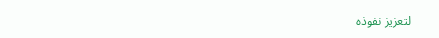لتعزيز نفوذه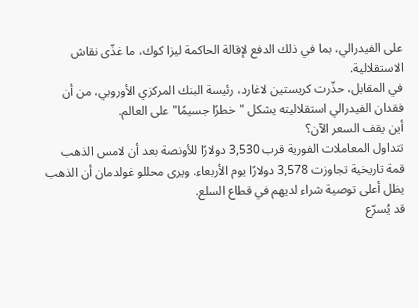على الفيدرالي، بما في ذلك الدفع لإقالة الحاكمة ليزا كوك، ما غذّى نقاش الاستقلالية.
في المقابل، حذّرت كريستين لاغارد، رئيسة البنك المركزي الأوروبي، من أن فقدان الفيدرالي استقلاليته يشكل "خطرًا جسيمًا" على العالم.
أين يقف السعر الآن؟
تتداول المعاملات الفورية قرب 3,530 دولارًا للأونصة بعد أن لامس الذهب قمة تاريخية تجاوزت 3,578 دولارًا يوم الأربعاء. ويرى محللو غولدمان أن الذهب يظل أعلى توصية شراء لديهم في قطاع السلع.
قد يُسرّع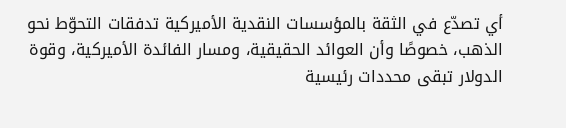أي تصدّع في الثقة بالمؤسسات النقدية الأميركية تدفقات التحوّط نحو الذهب، خصوصًا وأن العوائد الحقيقية، ومسار الفائدة الأميركية، وقوة الدولار تبقى محددات رئيسية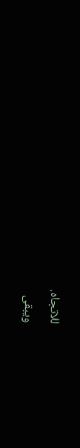للاتجاه.
ويبقى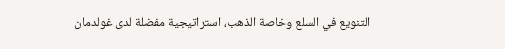التنويع في السلع وخاصة الذهب، استراتيجية مفضلة لدى غولدمان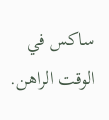ساكس في الوقت الراهن.